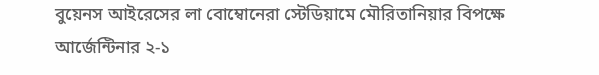বুয়েনস আইরেসের লা বোম্বোনেরা স্টেডিয়ামে মৌরিতানিয়ার বিপক্ষে আর্জেন্টিনার ২-১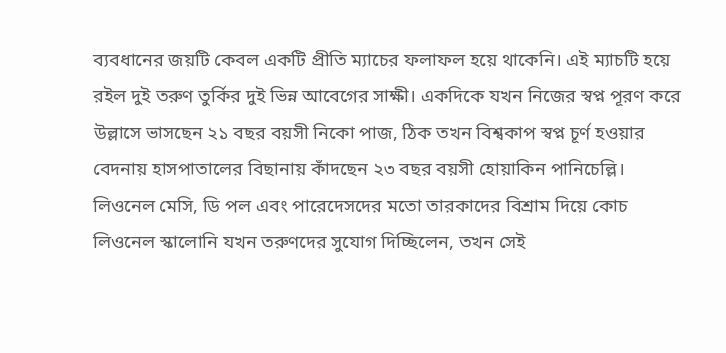ব্যবধানের জয়টি কেবল একটি প্রীতি ম্যাচের ফলাফল হয়ে থাকেনি। এই ম্যাচটি হয়ে রইল দুই তরুণ তুর্কির দুই ভিন্ন আবেগের সাক্ষী। একদিকে যখন নিজের স্বপ্ন পূরণ করে উল্লাসে ভাসছেন ২১ বছর বয়সী নিকো পাজ, ঠিক তখন বিশ্বকাপ স্বপ্ন চূর্ণ হওয়ার বেদনায় হাসপাতালের বিছানায় কাঁদছেন ২৩ বছর বয়সী হোয়াকিন পানিচেল্লি।
লিওনেল মেসি, ডি পল এবং পারেদেসদের মতো তারকাদের বিশ্রাম দিয়ে কোচ লিওনেল স্কালোনি যখন তরুণদের সুযোগ দিচ্ছিলেন, তখন সেই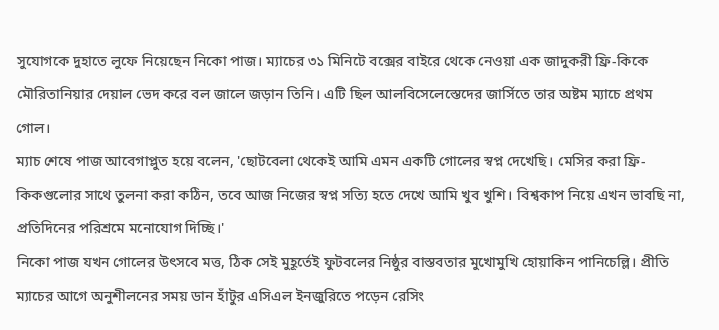সুযোগকে দুহাতে লুফে নিয়েছেন নিকো পাজ। ম্যাচের ৩১ মিনিটে বক্সের বাইরে থেকে নেওয়া এক জাদুকরী ফ্রি-কিকে মৌরিতানিয়ার দেয়াল ভেদ করে বল জালে জড়ান তিনি। এটি ছিল আলবিসেলেস্তেদের জার্সিতে তার অষ্টম ম্যাচে প্রথম গোল।
ম্যাচ শেষে পাজ আবেগাপ্লুত হয়ে বলেন, 'ছোটবেলা থেকেই আমি এমন একটি গোলের স্বপ্ন দেখেছি। মেসির করা ফ্রি-কিকগুলোর সাথে তুলনা করা কঠিন, তবে আজ নিজের স্বপ্ন সত্যি হতে দেখে আমি খুব খুশি। বিশ্বকাপ নিয়ে এখন ভাবছি না, প্রতিদিনের পরিশ্রমে মনোযোগ দিচ্ছি।'
নিকো পাজ যখন গোলের উৎসবে মত্ত, ঠিক সেই মুহূর্তেই ফুটবলের নিষ্ঠুর বাস্তবতার মুখোমুখি হোয়াকিন পানিচেল্লি। প্রীতি ম্যাচের আগে অনুশীলনের সময় ডান হাঁটুর এসিএল ইনজুরিতে পড়েন রেসিং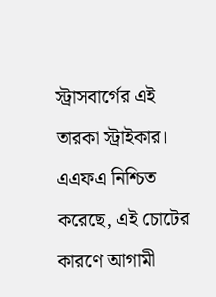স্ট্রাসবার্গের এই তারকা স্ট্রাইকার। এএফএ নিশ্চিত করেছে, এই চোটের কারণে আগামী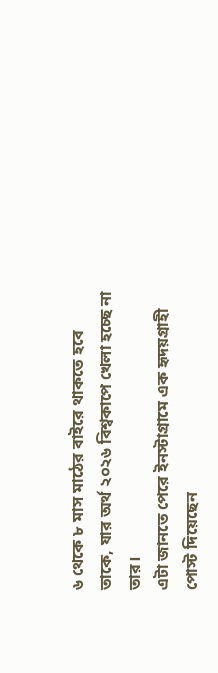৬ থেকে ৮ মাস মাঠের বাইরে থাকতে হবে তাকে, যার অর্থ ২০২৬ বিশ্বকাপে খেলা হচ্ছে না তার।
এটা জানতে পেরে ইনস্টাগ্রামে এক হৃদয়গ্রাহী পোস্ট দিয়েছেন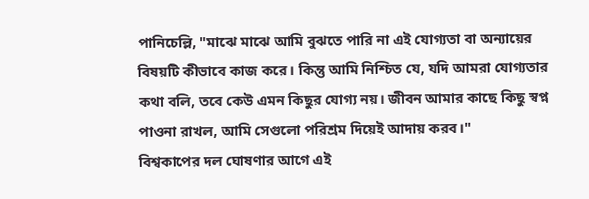পানিচেল্লি, "মাঝে মাঝে আমি বুঝতে পারি না এই যোগ্যতা বা অন্যায়ের বিষয়টি কীভাবে কাজ করে। কিন্তু আমি নিশ্চিত যে, যদি আমরা যোগ্যতার কথা বলি, তবে কেউ এমন কিছুর যোগ্য নয়। জীবন আমার কাছে কিছু স্বপ্ন পাওনা রাখল, আমি সেগুলো পরিশ্রম দিয়েই আদায় করব।"
বিশ্বকাপের দল ঘোষণার আগে এই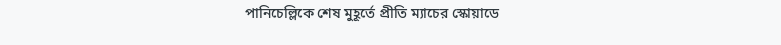পানিচেল্লিকে শেষ মুহূর্তে প্রীতি ম্যাচের স্কোয়াডে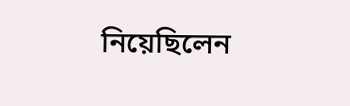নিয়েছিলেন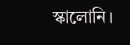স্কালোনি।